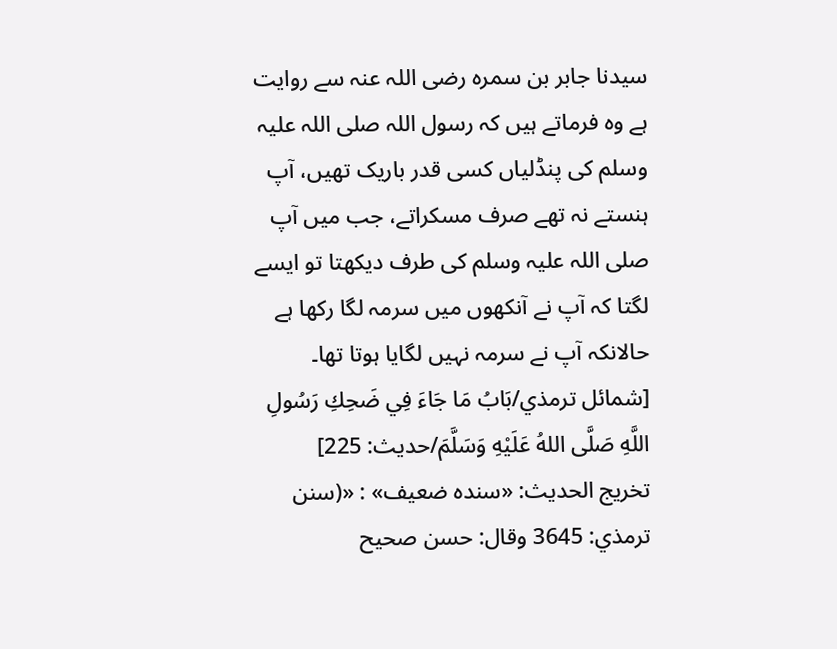سیدنا جابر بن سمرہ رضی اللہ عنہ سے روایت ہے وہ فرماتے ہیں کہ رسول اللہ صلی اللہ علیہ وسلم کی پنڈلیاں کسی قدر باریک تھیں، آپ ہنستے نہ تھے صرف مسکراتے، جب میں آپ صلی اللہ علیہ وسلم کی طرف دیکھتا تو ایسے لگتا کہ آپ نے آنکھوں میں سرمہ لگا رکھا ہے حالانکہ آپ نے سرمہ نہیں لگایا ہوتا تھا۔ [شمائل ترمذي/بَابُ مَا جَاءَ فِي ضَحِكِ رَسُولِ اللَّهِ صَلَّى اللهُ عَلَيْهِ وَسَلَّمَ/حدیث: 225]
تخریج الحدیث: «سنده ضعيف» : «(سنن ترمذي: 3645 وقال: حسن صحيح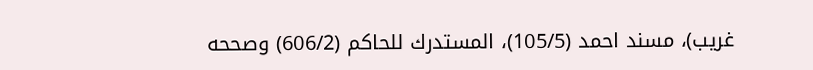غريب)، مسند احمد (105/5)، المستدرك للحاكم (606/2) وصححه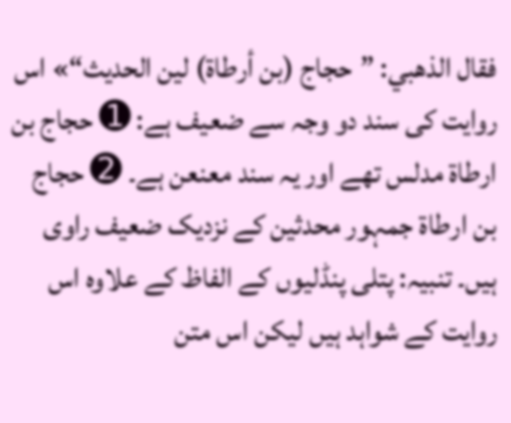فقال الذهبي: ”حجاج (بن أرطاة) لين الحديث“» اس روایت کی سند دو وجہ سے ضعیف ہے: ➊ حجاج بن ارطاۃ مدلس تھے اور یہ سند معنعن ہے۔ ➋ حجاج بن ارطاۃ جمہور محدثین کے نزدیک ضعیف راوی ہیں۔ تنبیہ: پتلی پنڈلیوں کے الفاظ کے علاوہ اس روایت کے شواہد ہیں لیکن اس متن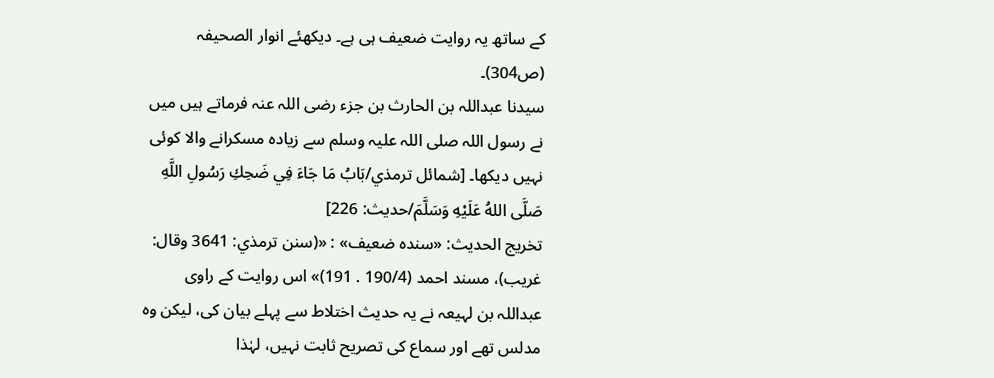کے ساتھ یہ روایت ضعیف ہی ہے۔ دیکھئے انوار الصحیفہ (ص304)۔
سیدنا عبداللہ بن الحارث بن جزء رضی اللہ عنہ فرماتے ہیں میں نے رسول اللہ صلی اللہ علیہ وسلم سے زیادہ مسکرانے والا کوئی نہیں دیکھا۔ [شمائل ترمذي/بَابُ مَا جَاءَ فِي ضَحِكِ رَسُولِ اللَّهِ صَلَّى اللهُ عَلَيْهِ وَسَلَّمَ/حدیث: 226]
تخریج الحدیث: «سنده ضعيف» : «(سنن ترمذي: 3641 وقال: غريب)، مسند احمد (190/4 . 191)» اس روایت کے راوی عبداللہ بن لہیعہ نے یہ حدیث اختلاط سے پہلے بیان کی، لیکن وہ مدلس تھے اور سماع کی تصریح ثابت نہیں، لہٰذا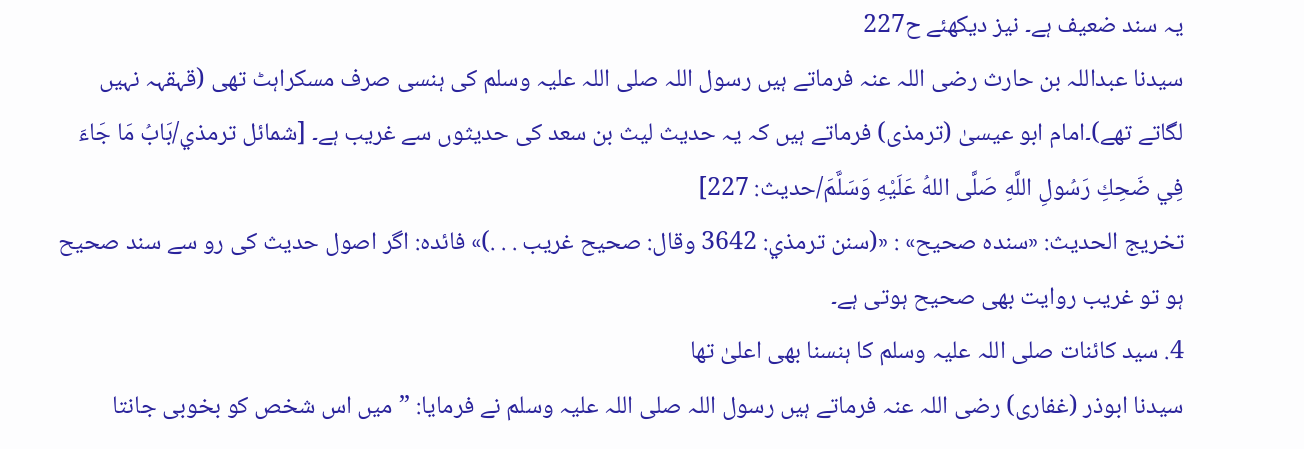یہ سند ضعیف ہے۔ نیز دیکھئے ح227
سیدنا عبداللہ بن حارث رضی اللہ عنہ فرماتے ہیں رسول اللہ صلی اللہ علیہ وسلم کی ہنسی صرف مسکراہٹ تھی (قہقہہ نہیں لگاتے تھے)۔امام ابو عیسیٰ (ترمذی) فرماتے ہیں کہ یہ حدیث لیث بن سعد کی حدیثوں سے غریب ہے۔ [شمائل ترمذي/بَابُ مَا جَاءَ فِي ضَحِكِ رَسُولِ اللَّهِ صَلَّى اللهُ عَلَيْهِ وَسَلَّمَ/حدیث: 227]
تخریج الحدیث: «سنده صحيح» : «(سنن ترمذي: 3642 وقال: صحيح غريب . . .)» فائدہ: اگر اصول حدیث کی رو سے سند صحیح ہو تو غریب روایت بھی صحیح ہوتی ہے۔
4. سید کائنات صلی اللہ علیہ وسلم کا ہنسنا بھی اعلیٰ تھا
سیدنا ابوذر (غفاری) رضی اللہ عنہ فرماتے ہیں رسول اللہ صلی اللہ علیہ وسلم نے فرمایا: ”میں اس شخص کو بخوبی جانتا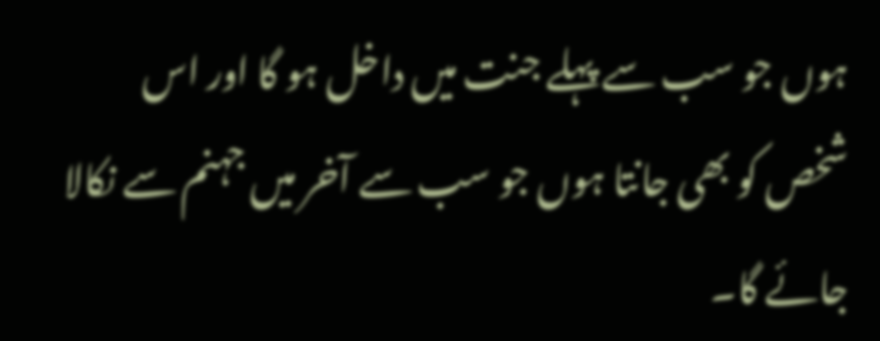ہوں جو سب سے پہلے جنت میں داخل ہو گا اور اس شخص کو بھی جانتا ہوں جو سب سے آخر میں جہنم سے نکالا جائے گا۔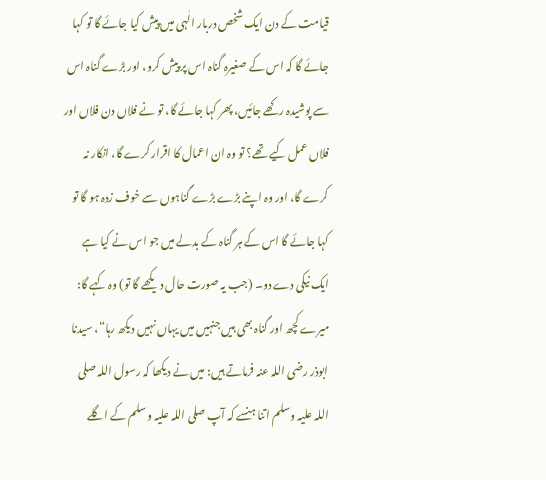قیامت کے دن ایک شخص دربار الٰہی میں پیش کیا جائے گا تو کہا جائے گا کہ اس کے صغیرہ گناہ اس پر پیش کرو، اور بڑے گناہ اس سے پوشیدہ رکھے جائیں، پھر کہا جائے گا، تو نے فلاں دن فلاں اور فلاں عمل کیے تھے؟ تو وہ ان اعمال کا اقرار کرے گا، انکار نہ کرے گا، اور وہ اپنے بڑے بڑے گناہوں سے خوف زدہ ہو گا تو کہا جائے گا اس کے ہر گناہ کے بدلے میں جو اس نے کیا ہے ایک نیکی دے دو۔ (جب یہ صورت حال دیکھے گا تو) وہ کہے گا: میرے کچھ اور گناہ بھی ہیں جنہیں میں یہاں نہیں دیکھ رہا“، سیدنا ابوذر رضی اللہ عنہ فرماتے ہیں: میں نے دیکھا کہ رسول اللہ صلی اللہ علیہ وسلم اتنا ہنسے کہ آپ صلی اللہ علیہ وسلم کے اگلے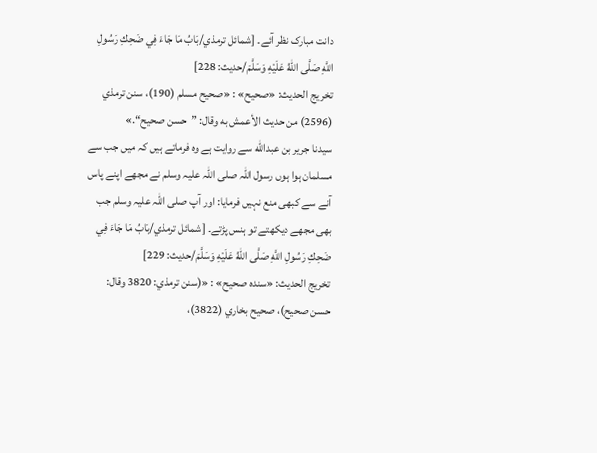دانت مبارک نظر آئے۔ [شمائل ترمذي/بَابُ مَا جَاءَ فِي ضَحِكِ رَسُولِ اللَّهِ صَلَّى اللهُ عَلَيْهِ وَسَلَّمَ/حدیث: 228]
تخریج الحدیث: «صحيح» : «صحيح مسلم (190)، سنن ترمذي (2596) من حديث الأعمش به وقال: ”حسن صحيح“.»
سیدنا جریر بن عبدالله سے روایت ہے وہ فرماتے ہیں کہ میں جب سے مسلمان ہوا ہوں رسول اللہ صلی اللہ علیہ وسلم نے مجھے اپنے پاس آنے سے کبھی منع نہیں فرمایا: اور آپ صلی اللہ علیہ وسلم جب بھی مجھے دیکھتے تو ہنس پڑتے۔ [شمائل ترمذي/بَابُ مَا جَاءَ فِي ضَحِكِ رَسُولِ اللَّهِ صَلَّى اللهُ عَلَيْهِ وَسَلَّمَ/حدیث: 229]
تخریج الحدیث: «سنده صحيح» : «(سنن ترمذي: 3820 وقال: حسن صحيح)، صحيح بخاري (3822)،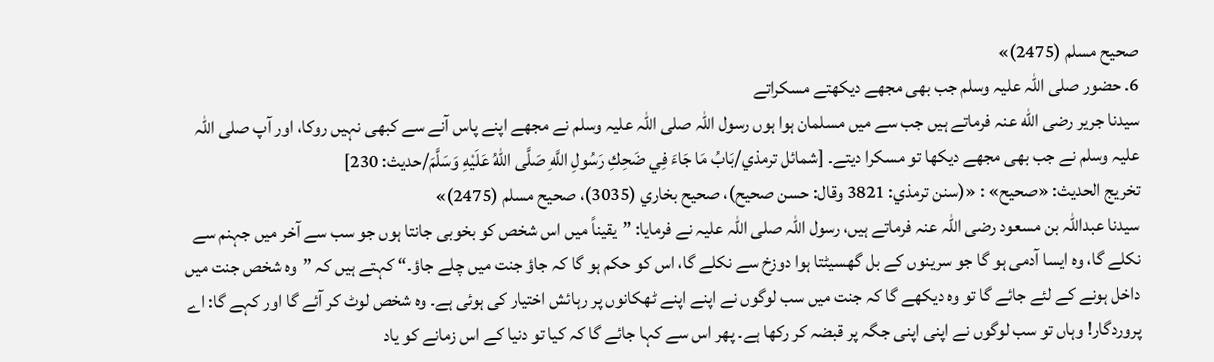صحيح مسلم (2475)»
6. حضور صلی اللہ علیہ وسلم جب بھی مجھے دیکھتے مسکراتے
سیدنا جریر رضی الله عنہ فرماتے ہیں جب سے میں مسلمان ہوا ہوں رسول اللہ صلی اللہ علیہ وسلم نے مجھے اپنے پاس آنے سے کبھی نہیں روکا، اور آپ صلی اللہ علیہ وسلم نے جب بھی مجھے دیکھا تو مسکرا دیتے۔ [شمائل ترمذي/بَابُ مَا جَاءَ فِي ضَحِكِ رَسُولِ اللَّهِ صَلَّى اللهُ عَلَيْهِ وَسَلَّمَ/حدیث: 230]
تخریج الحدیث: «صحيح» : «(سنن ترمذي: 3821 وقال: حسن صحيح)، صحيح بخاري (3035)، صحيح مسلم (2475)»
سیدنا عبداللہ بن مسعود رضی اللہ عنہ فرماتے ہیں، رسول اللہ صلی اللہ علیہ نے فرمایا: ”یقیناً میں اس شخص کو بخوبی جانتا ہوں جو سب سے آخر میں جہنم سے نکلے گا، وہ ایسا آدمی ہو گا جو سرینوں کے بل گھسیٹتا ہوا دوزخ سے نکلے گا، اس کو حکم ہو گا کہ جاؤ جنت میں چلے جاؤ۔“ کہتے ہیں کہ ”وہ شخص جنت میں داخل ہونے کے لئے جائے گا تو وہ دیکھے گا کہ جنت میں سب لوگوں نے اپنے اپنے ٹھکانوں پر رہائش اختیار کی ہوئی ہے۔ وہ شخص لوٹ کر آئے گا اور کہے گا: اے پروردگار! وہاں تو سب لوگوں نے اپنی اپنی جگہ پر قبضہ کر رکھا ہے۔ پھر اس سے کہا جائے گا کہ کیا تو دنیا کے اس زمانے کو یاد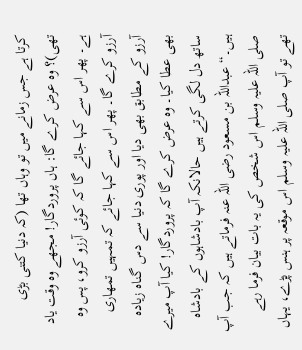کرتا ہے جس زمانے میں تو وہاں تھا (کہ دنیا کتنی بڑی تھی)؟ وہ عرض کرے گا: ہاں پروردگار! مجھے وہ وقت یاد ہے۔ پھر اس سے کہا جائے گا کہ کوئی آرزو کرو، پس وہ آرزو کرے گا۔ پھر اس سے کہا جائے کہ تمہیں تمھاری آرزو کے مطابق بھی دیا اور پوری دنیا سے دس گناہ زیادہ بھی عطا کیا۔ وہ عرض کرے گا کہ پروردگار! کیا آپ میرے ساتھ دل لگی کرتے ہیں حالانکہ آپ بادشاہوں کے بادشاہ ہیں۔“ عبداللہ بن مسعود رضی اللہ عنہ فرماتے ہیں کہ جب آپ صلی اللہ علیہ وسلم اس شخص کی یہ بات بیان فرما رہے تھے تو آپ صلی اللہ علیہ وسلم اس موقعہ پر ہنس پڑے، یہاں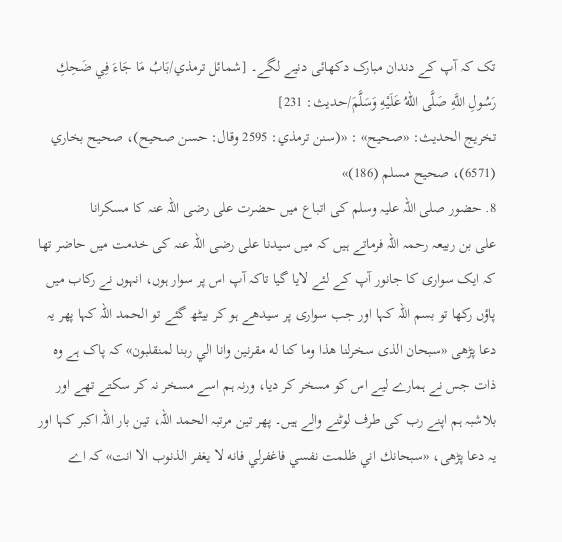تک کہ آپ کے دندان مبارک دکھائی دنیے لگے۔ [شمائل ترمذي/بَابُ مَا جَاءَ فِي ضَحِكِ رَسُولِ اللَّهِ صَلَّى اللهُ عَلَيْهِ وَسَلَّمَ/حدیث: 231]
تخریج الحدیث: «صحيح» : «(سنن ترمذي: 2595 وقال: حسن صحيح)، صحيح بخاري (6571)، صحيح مسلم (186)»
8. حضور صلی اللہ علیہ وسلم کی اتباع میں حضرت علی رضی اللہ عنہ کا مسکرانا
علی بن ربیعہ رحمہ اللہ فرماتے ہیں کہ میں سیدنا علی رضی اللہ عنہ کی خدمت میں حاضر تھا کہ ایک سواری کا جانور آپ کے لئے لایا گیا تاکہ آپ اس پر سوار ہوں، انہوں نے رکاب میں پاؤں رکھا تو بسم اللہ کہا اور جب سواری پر سیدھے ہو کر بیٹھ گئے تو الحمد اللہ کہا پھر یہ دعا پڑھی «سبحان الذى سخرلنا هذا وما كنا له مقرنين وانا الي ربنا لمنقلبون» کہ پاک ہے وہ ذات جس نے ہمارے لیے اس کو مسخر کر دیا، ورنہ ہم اسے مسخر نہ کر سکتے تھے اور بلاشبہ ہم اپنے رب کی طرف لوٹنے والے ہیں۔ پھر تین مرتبہ الحمد اللہ، تین بار اللہ اکبر کہا اور یہ دعا پڑھی، «سبحانك اني ظلمت نفسي فاغفرلي فانه لا يغفر الذنوب الا انت» کہ اے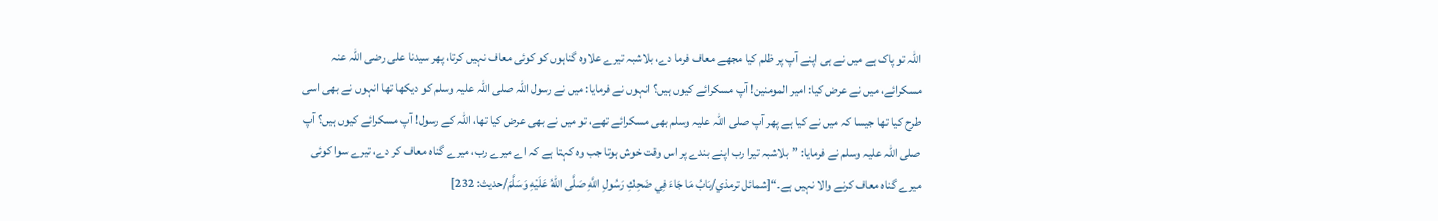اللہ تو پاک ہے میں نے ہی اپنے آپ پر ظلم کیا مجھے معاف فرما دے، بلاشبہ تیرے علاوہ گناہوں کو کوئی معاف نہیں کرتا، پھر سیدنا علی رضی اللہ عنہ مسکرائے، میں نے عرض کیا: امیر المومنین! آپ مسکرائے کیوں ہیں؟ انہوں نے فرمایا: میں نے رسول اللہ صلی اللہ علیہ وسلم کو دیکھا تھا انہوں نے بھی اسی طرح کیا تھا جیسا کہ میں نے کیا ہے پھر آپ صلی اللہ علیہ وسلم بھی مسکرائے تھے، تو میں نے بھی عرض کیا تھا، اللہ کے رسول! آپ مسکرائے کیوں ہیں؟ آپ صلی اللہ علیہ وسلم نے فرمایا: ”بلاشبہ تیرا رب اپنے بندے پر اس وقت خوش ہوتا جب وہ کہتا ہے کہ اے میرے رب، میرے گناہ معاف کر دے، تیرے سوا کوئی میرے گناہ معاف کرنے والا نہیں ہے۔“[شمائل ترمذي/بَابُ مَا جَاءَ فِي ضَحِكِ رَسُولِ اللَّهِ صَلَّى اللهُ عَلَيْهِ وَسَلَّمَ/حدیث: 232]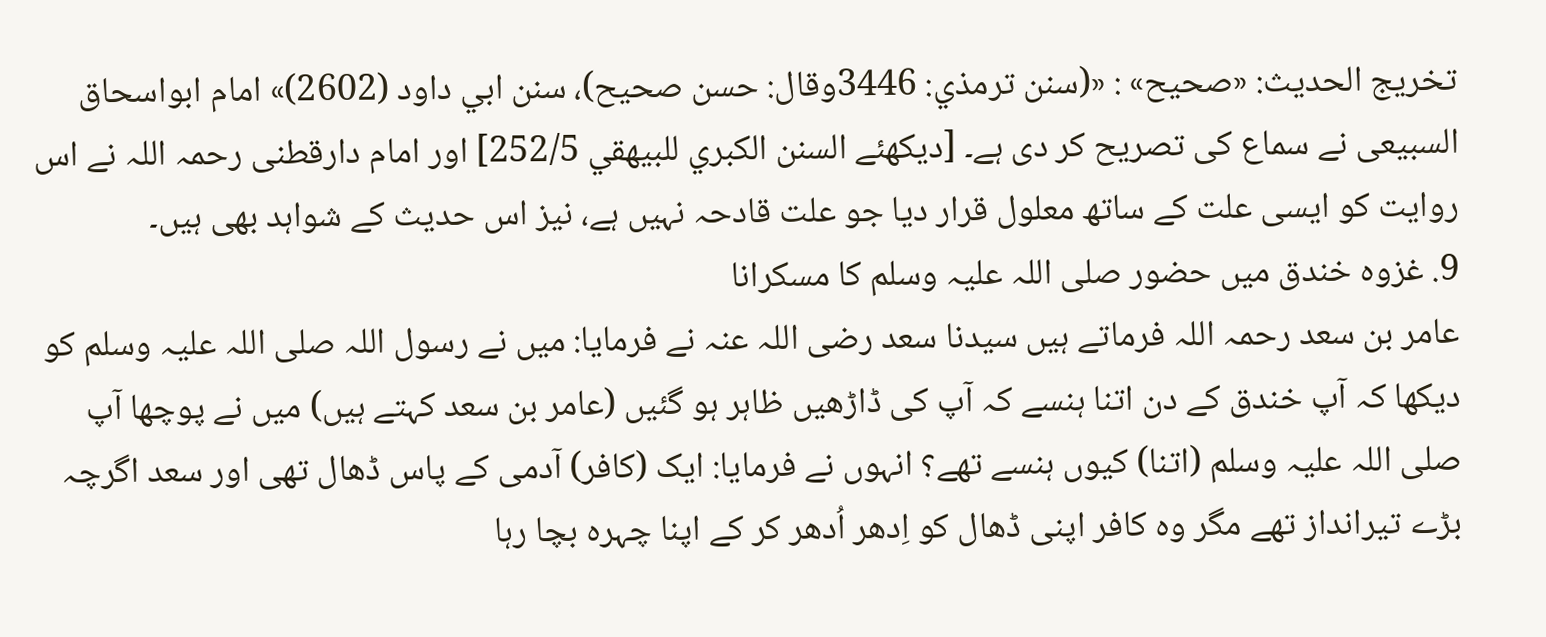تخریج الحدیث: «صحيح» : «(سنن ترمذي: 3446وقال: حسن صحيح)، سنن ابي داود (2602)» امام ابواسحاق السبیعی نے سماع کی تصریح کر دی ہے۔ [ديكهئے السنن الكبري للبيهقي 252/5] اور امام دارقطنی رحمہ اللہ نے اس روایت کو ایسی علت کے ساتھ معلول قرار دیا جو علت قادحہ نہیں ہے، نیز اس حدیث کے شواہد بھی ہیں۔
9. غزوہ خندق میں حضور صلی اللہ علیہ وسلم کا مسکرانا
عامر بن سعد رحمہ اللہ فرماتے ہیں سیدنا سعد رضی اللہ عنہ نے فرمایا: میں نے رسول اللہ صلی اللہ علیہ وسلم کو دیکھا کہ آپ خندق کے دن اتنا ہنسے کہ آپ کی ڈاڑھیں ظاہر ہو گئیں (عامر بن سعد کہتے ہیں) میں نے پوچھا آپ صلی اللہ علیہ وسلم (اتنا) کیوں ہنسے تھے؟ انہوں نے فرمایا: ایک (کافر) آدمی کے پاس ڈھال تھی اور سعد اگرچہ بڑے تیرانداز تھے مگر وہ کافر اپنی ڈھال کو اِدھر اُدھر کر کے اپنا چہرہ بچا رہا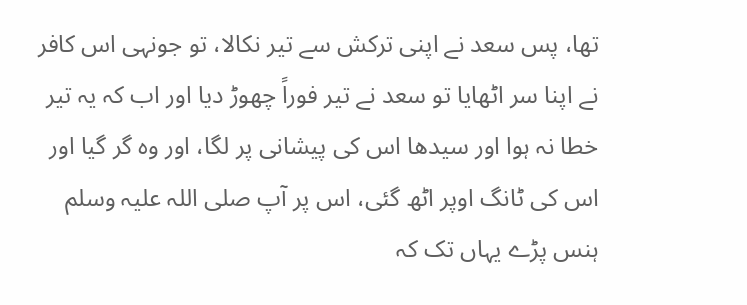تھا، پس سعد نے اپنی ترکش سے تیر نکالا، تو جونہی اس کافر نے اپنا سر اٹھایا تو سعد نے تیر فوراً چھوڑ دیا اور اب کہ یہ تیر خطا نہ ہوا اور سیدھا اس کی پیشانی پر لگا، اور وہ گر گیا اور اس کی ٹانگ اوپر اٹھ گئی، اس پر آپ صلی اللہ علیہ وسلم ہنس پڑے یہاں تک کہ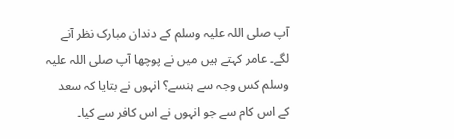آپ صلی اللہ علیہ وسلم کے دندان مبارک نظر آنے لگے۔ عامر کہتے ہیں میں نے پوچھا آپ صلی اللہ علیہ وسلم کس وجہ سے ہنسے؟ انہوں نے بتایا کہ سعد کے اس کام سے جو انہوں نے اس کافر سے کیا۔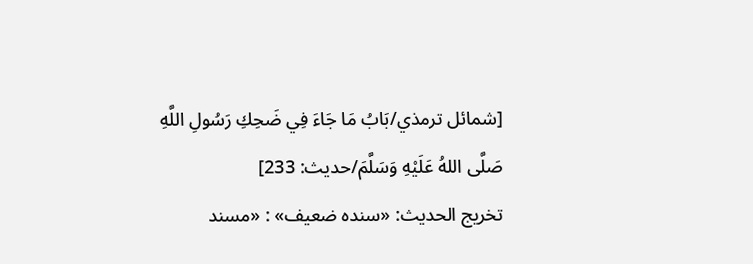[شمائل ترمذي/بَابُ مَا جَاءَ فِي ضَحِكِ رَسُولِ اللَّهِ صَلَّى اللهُ عَلَيْهِ وَسَلَّمَ/حدیث: 233]
تخریج الحدیث: «سنده ضعيف» : «مسند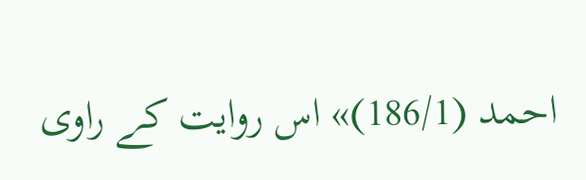احمد (186/1)» اس روایت کے راوی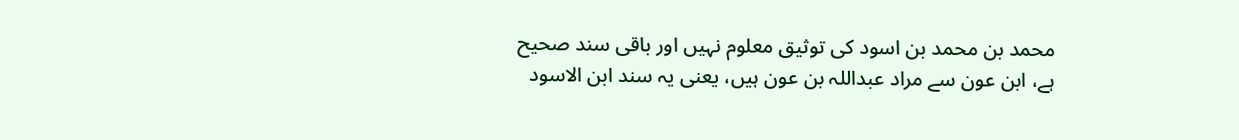محمد بن محمد بن اسود کی توثیق معلوم نہیں اور باقی سند صحیح ہے، ابن عون سے مراد عبداللہ بن عون ہیں، یعنی یہ سند ابن الاسود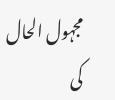مجہول الحال کی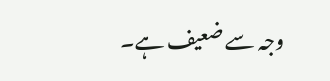وجہ سے ضعیف ہے۔